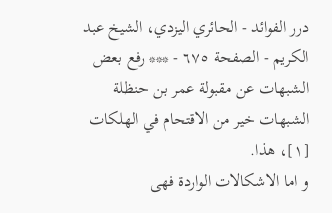درر الفوائد - الحائري اليزدي، الشيخ عبد الكريم - الصفحة ٦٧٥ - *** رفع بعض الشبهات عن مقبولة عمر بن حنظلة
الشبهات خير من الاقتحام في الهلكات [١]، هذا.
و اما الاشكالات الواردة فهى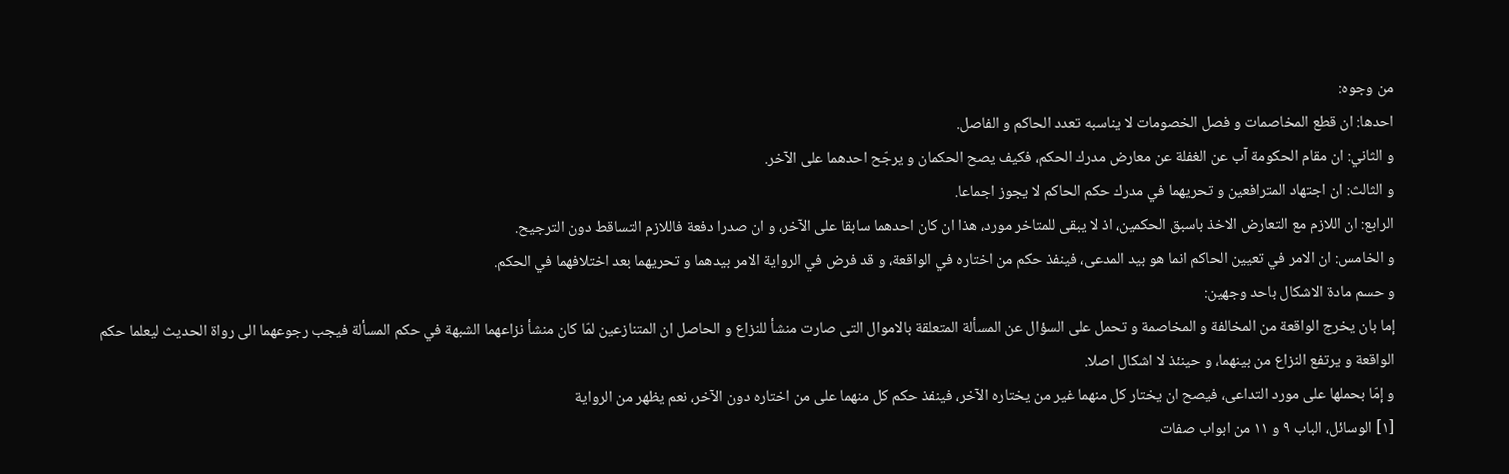من وجوه:
احدها: ان قطع المخاصمات و فصل الخصومات لا يناسبه تعدد الحاكم و الفاصل.
و الثاني: ان مقام الحكومة آب عن الغفلة عن معارض مدرك الحكم، فكيف يصح الحكمان و يرجّح احدهما على الآخر.
و الثالث: ان اجتهاد المترافعين و تحريهما في مدرك حكم الحاكم لا يجوز اجماعا.
الرابع: ان اللازم مع التعارض الاخذ باسبق الحكمين، اذ لا يبقى للمتاخر مورد، هذا ان كان احدهما سابقا على الآخر، و ان صدرا دفعة فاللازم التساقط دون الترجيح.
و الخامس: ان الامر في تعيين الحاكم انما هو بيد المدعى، فينفذ حكم من اختاره في الواقعة، و قد فرض في الرواية الامر بيدهما و تحريهما بعد اختلافهما في الحكم.
و حسم مادة الاشكال باحد وجهين:
إما بان يخرج الواقعة من المخالفة و المخاصمة و تحمل على السؤال عن المسألة المتعلقة بالاموال التى صارت منشأ للنزاع و الحاصل ان المتنازعين لمّا كان منشأ نزاعهما الشبهة في حكم المسألة فيجب رجوعهما الى رواة الحديث ليعلما حكم الواقعة و يرتفع النزاع من بينهما، و حينئذ لا اشكال اصلا.
و إمّا بحملها على مورد التداعى، فيصح ان يختار كل منهما غير من يختاره الآخر، فينفذ حكم كل منهما على من اختاره دون الآخر، نعم يظهر من الرواية
[١] الوسائل، الباب ٩ و ١١ من ابواب صفات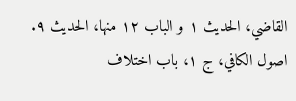القاضي، الحديث ١ و الباب ١٢ منها، الحديث ٩. اصول الكافي، ج ١، باب اختلاف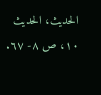الحديث، الحديث ١٠، ص ٨- ٦٧.